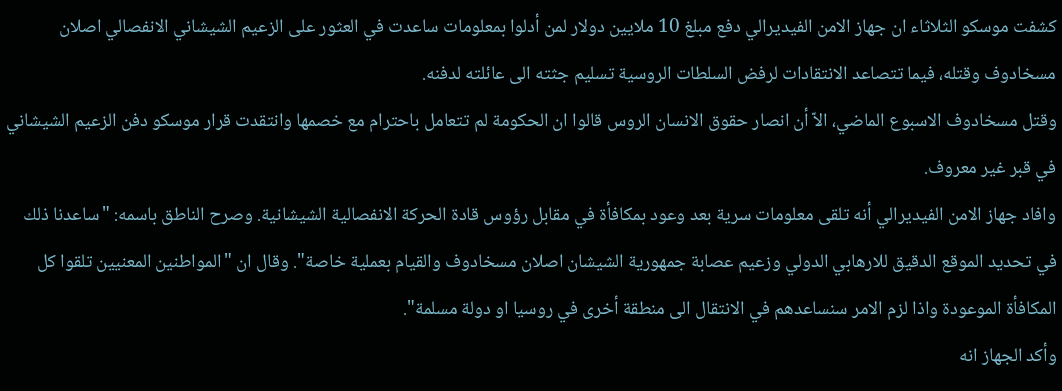كشفت موسكو الثلاثاء ان جهاز الامن الفيديرالي دفع مبلغ 10 ملايين دولار لمن أدلوا بمعلومات ساعدت في العثور على الزعيم الشيشاني الانفصالي اصلان مسخادوف وقتله، فيما تتصاعد الانتقادات لرفض السلطات الروسية تسليم جثته الى عائلته لدفنه.
وقتل مسخادوف الاسبوع الماضي، الاّ أن انصار حقوق الانسان الروس قالوا ان الحكومة لم تتعامل باحترام مع خصمها وانتقدت قرار موسكو دفن الزعيم الشيشاني في قبر غير معروف.
وافاد جهاز الامن الفيديرالي أنه تلقى معلومات سرية بعد وعود بمكافأة في مقابل رؤوس قادة الحركة الانفصالية الشيشانية. وصرح الناطق باسمه: "ساعدنا ذلك في تحديد الموقع الدقيق للارهابي الدولي وزعيم عصابة جمهورية الشيشان اصلان مسخادوف والقيام بعملية خاصة". وقال ان "المواطنين المعنيين تلقوا كل المكافأة الموعودة واذا لزم الامر سنساعدهم في الانتقال الى منطقة أخرى في روسيا او دولة مسلمة".
وأكد الجهاز انه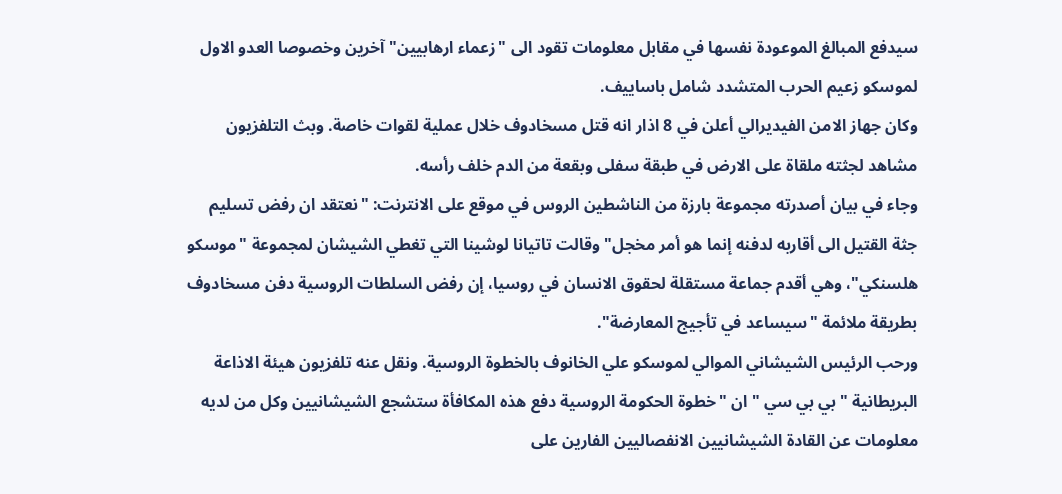سيدفع المبالغ الموعودة نفسها في مقابل معلومات تقود الى "زعماء ارهابيين" آخرين وخصوصا العدو الاول لموسكو زعيم الحرب المتشدد شامل باساييف.
وكان جهاز الامن الفيديرالي أعلن في 8 اذار انه قتل مسخادوف خلال عملية لقوات خاصة. وبث التلفزيون مشاهد لجثته ملقاة على الارض في طبقة سفلى وبقعة من الدم خلف رأسه.
وجاء في بيان أصدرته مجموعة بارزة من الناشطين الروس في موقع على الانترنت: "نعتقد ان رفض تسليم جثة القتيل الى أقاربه لدفنه إنما هو أمر مخجل" وقالت تاتيانا لوشينا التي تغطي الشيشان لمجموعة "موسكو هلسنكي"، وهي أقدم جماعة مستقلة لحقوق الانسان في روسيا، إن رفض السلطات الروسية دفن مسخادوف بطريقة ملائمة "سيساعد في تأجيج المعارضة".
ورحب الرئيس الشيشاني الموالي لموسكو علي الخانوف بالخطوة الروسية. ونقل عنه تلفزيون هيئة الاذاعة البريطانية " بي بي سي " ان "خطوة الحكومة الروسية دفع هذه المكافأة ستشجع الشيشانيين وكل من لديه معلومات عن القادة الشيشانيين الانفصاليين الفارين على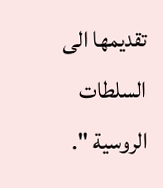تقديمها الى السلطات الروسية ".